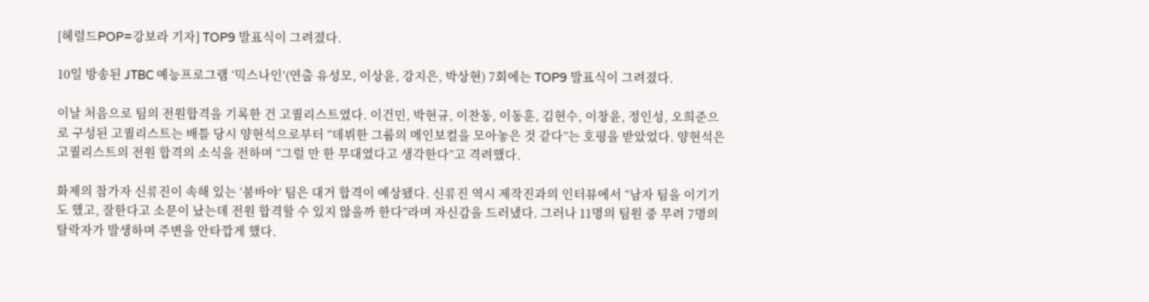[헤럴드POP=강보라 기자] TOP9 발표식이 그려졌다.

10일 방송된 JTBC 예능프로그램 ‘믹스나인’(연출 유성모, 이상윤, 강지은, 박상현) 7회에는 TOP9 발표식이 그려졌다.

이날 처음으로 팀의 전원합격을 기록한 건 고퀄리스트였다. 이건민, 박현규, 이찬동, 이동훈, 김현수, 이창윤, 정인성, 오희준으로 구성된 고퀄리스트는 배틀 당시 양현석으로부터 “데뷔한 그룹의 메인보컬을 모아놓은 것 같다”는 호평을 받았었다. 양현석은 고퀄리스트의 전원 합격의 소식을 전하며 “그럴 만 한 무대였다고 생각한다”고 격려했다.

화제의 참가자 신류진이 속해 있는 ‘붐바야’ 팀은 대거 합격이 예상됐다. 신류진 역시 제작진과의 인터뷰에서 “남자 팀을 이기기도 했고, 잘한다고 소문이 났는데 전원 합격할 수 있지 않을까 한다”라며 자신감을 드러냈다. 그러나 11명의 팀원 중 무려 7명의 탈락자가 발생하며 주변을 안타깝게 했다.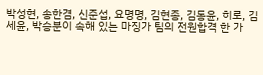박성현, 송한겸, 신준섭, 요명명, 김현종, 김동윤, 히로, 김세윤, 박승분이 속해 있는 마징가 팀의 전원합격 한 가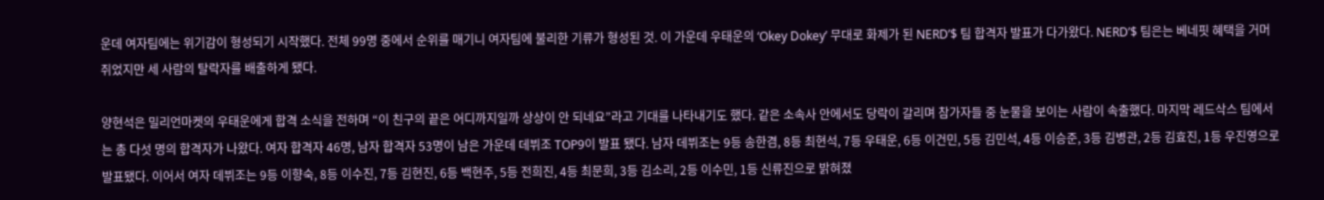운데 여자팀에는 위기감이 형성되기 시작했다. 전체 99명 중에서 순위를 매기니 여자팀에 불리한 기류가 형성된 것. 이 가운데 우태운의 ‘Okey Dokey’ 무대로 화제가 된 NERD’$ 팀 합격자 발표가 다가왔다. NERD’$ 팀은는 베네핏 혜택을 거머쥐었지만 세 사람의 탈락자를 배출하게 됐다.

양현석은 밀리언마켓의 우태운에게 합격 소식을 전하며 “이 친구의 끝은 어디까지일까 상상이 안 되네요”라고 기대를 나타내기도 했다. 같은 소속사 안에서도 당락이 갈리며 참가자들 중 눈물을 보이는 사람이 속출했다. 마지막 레드삭스 팀에서는 총 다섯 명의 합격자가 나왔다. 여자 합격자 46명, 남자 합격자 53명이 남은 가운데 데뷔조 TOP9이 발표 됐다. 남자 데뷔조는 9등 송한겸, 8등 최현석, 7등 우태운, 6등 이건민, 5등 김민석, 4등 이승준, 3등 김병관, 2등 김효진, 1등 우진영으로 발표됐다. 이어서 여자 데뷔조는 9등 이향숙, 8등 이수진, 7등 김현진, 6등 백현주, 5등 전희진, 4등 최문희, 3등 김소리, 2등 이수민, 1등 신류진으로 밝혀졌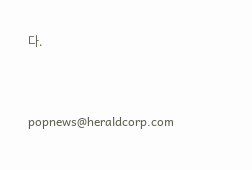다.


popnews@heraldcorp.com